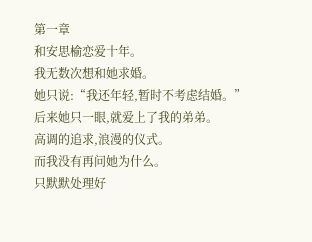第一章
和安思榆恋爱十年。
我无数次想和她求婚。
她只说:“我还年轻,暂时不考虑结婚。”
后来她只一眼,就爱上了我的弟弟。
高调的追求,浪漫的仪式。
而我没有再问她为什么。
只默默处理好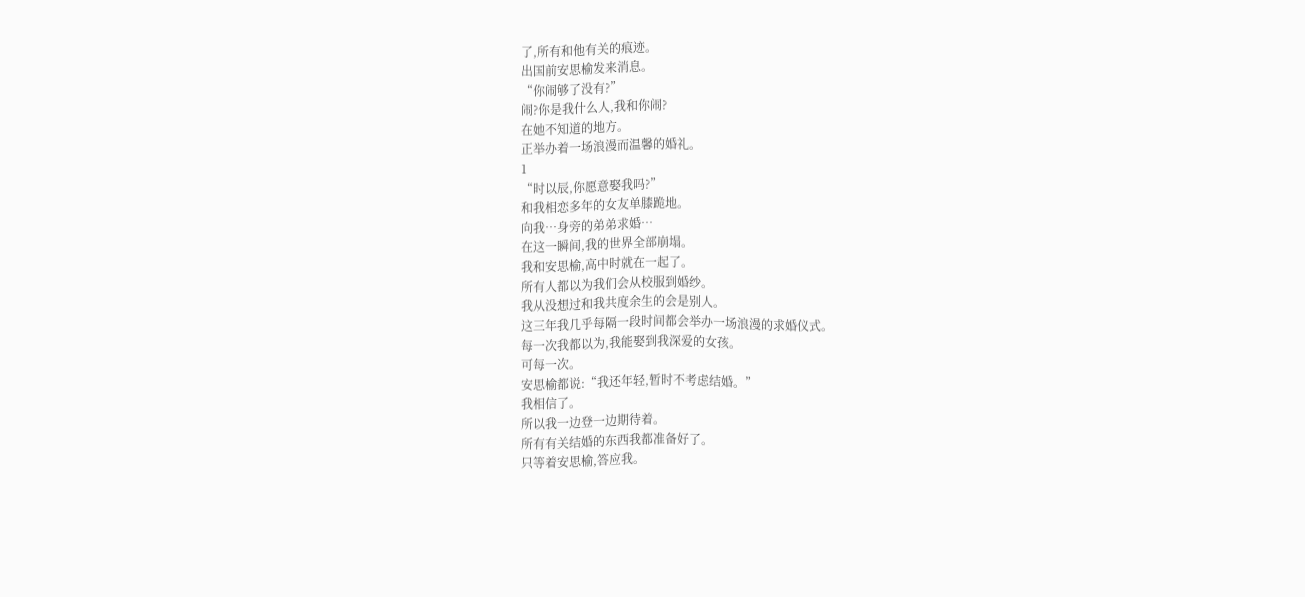了,所有和他有关的痕迹。
出国前安思榆发来消息。
“你闹够了没有?”
闹?你是我什么人,我和你闹?
在她不知道的地方。
正举办着一场浪漫而温馨的婚礼。
1
“时以辰,你愿意娶我吗?”
和我相恋多年的女友单膝跪地。
向我…身旁的弟弟求婚…
在这一瞬间,我的世界全部崩塌。
我和安思榆,高中时就在一起了。
所有人都以为我们会从校服到婚纱。
我从没想过和我共度余生的会是别人。
这三年我几乎每隔一段时间都会举办一场浪漫的求婚仪式。
每一次我都以为,我能娶到我深爱的女孩。
可每一次。
安思榆都说:“我还年轻,暂时不考虑结婚。”
我相信了。
所以我一边登一边期待着。
所有有关结婚的东西我都准备好了。
只等着安思榆,答应我。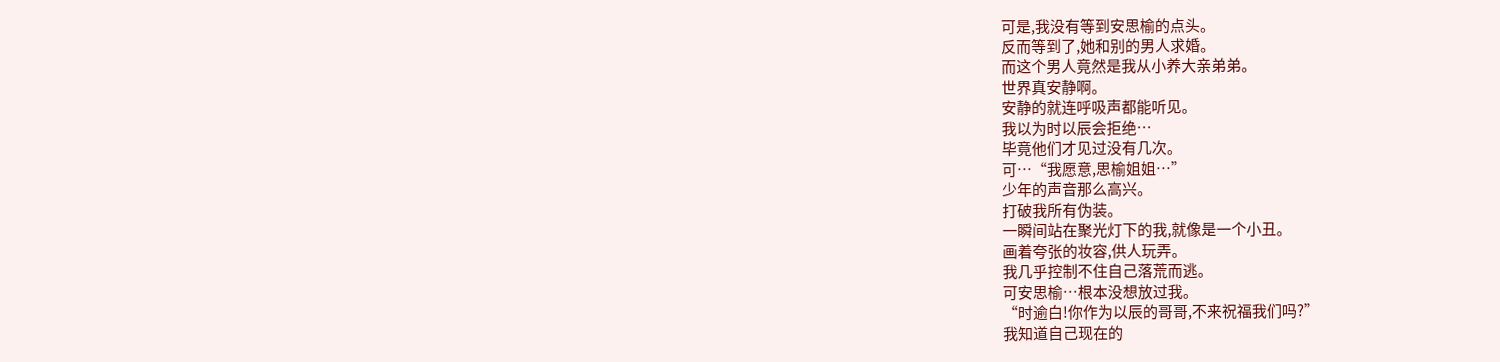可是,我没有等到安思榆的点头。
反而等到了,她和别的男人求婚。
而这个男人竟然是我从小养大亲弟弟。
世界真安静啊。
安静的就连呼吸声都能听见。
我以为时以辰会拒绝…
毕竟他们才见过没有几次。
可…“我愿意,思榆姐姐…”
少年的声音那么高兴。
打破我所有伪装。
一瞬间站在聚光灯下的我,就像是一个小丑。
画着夸张的妆容,供人玩弄。
我几乎控制不住自己落荒而逃。
可安思榆…根本没想放过我。
“时逾白!你作为以辰的哥哥,不来祝福我们吗?”
我知道自己现在的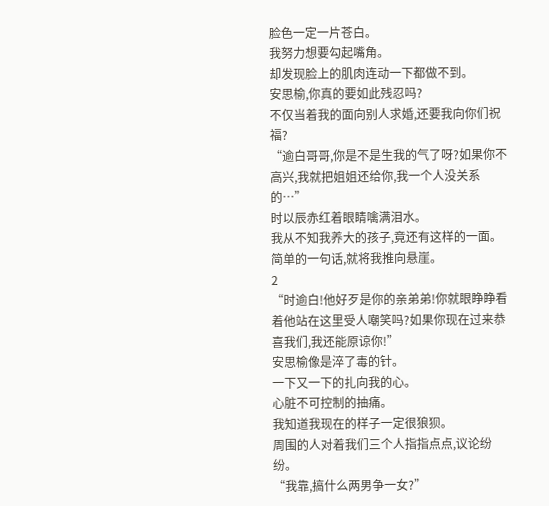脸色一定一片苍白。
我努力想要勾起嘴角。
却发现脸上的肌肉连动一下都做不到。
安思榆,你真的要如此残忍吗?
不仅当着我的面向别人求婚,还要我向你们祝福?
“逾白哥哥,你是不是生我的气了呀?如果你不高兴,我就把姐姐还给你,我一个人没关系的…”
时以辰赤红着眼睛噙满泪水。
我从不知我养大的孩子,竟还有这样的一面。
简单的一句话,就将我推向悬崖。
2
“时逾白!他好歹是你的亲弟弟!你就眼睁睁看着他站在这里受人嘲笑吗?如果你现在过来恭喜我们,我还能原谅你!”
安思榆像是淬了毒的针。
一下又一下的扎向我的心。
心脏不可控制的抽痛。
我知道我现在的样子一定很狼狈。
周围的人对着我们三个人指指点点,议论纷纷。
“我靠,搞什么两男争一女?”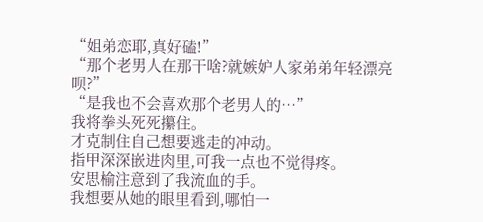“姐弟恋耶,真好磕!”
“那个老男人在那干啥?就嫉妒人家弟弟年轻漂亮呗?”
“是我也不会喜欢那个老男人的…”
我将拳头死死攥住。
才克制住自己想要逃走的冲动。
指甲深深嵌进肉里,可我一点也不觉得疼。
安思榆注意到了我流血的手。
我想要从她的眼里看到,哪怕一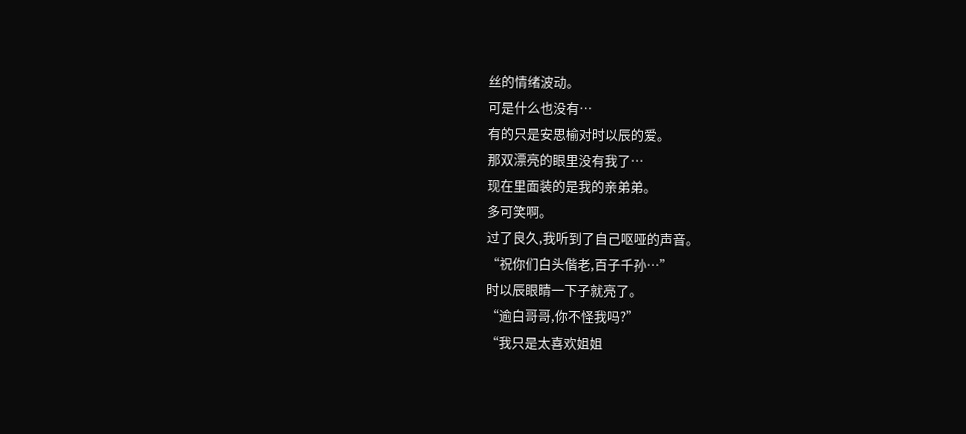丝的情绪波动。
可是什么也没有…
有的只是安思榆对时以辰的爱。
那双漂亮的眼里没有我了…
现在里面装的是我的亲弟弟。
多可笑啊。
过了良久,我听到了自己呕哑的声音。
“祝你们白头偕老,百子千孙…”
时以辰眼睛一下子就亮了。
“逾白哥哥,你不怪我吗?”
“我只是太喜欢姐姐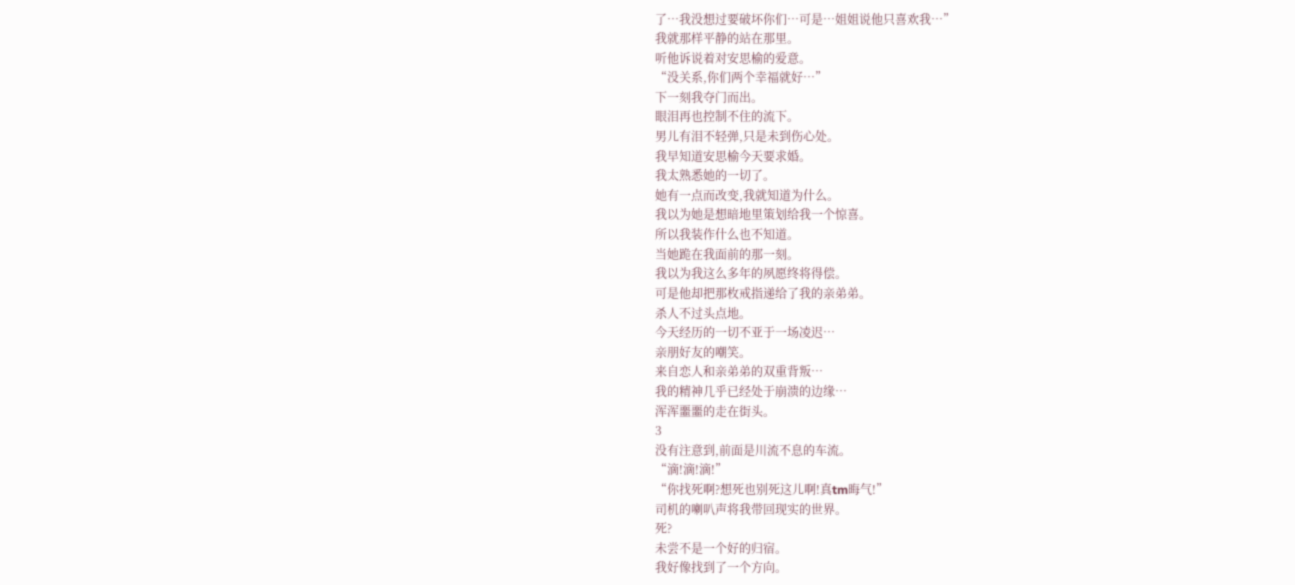了…我没想过要破坏你们…可是…姐姐说他只喜欢我…”
我就那样平静的站在那里。
听他诉说着对安思榆的爱意。
“没关系,你们两个幸福就好…”
下一刻我夺门而出。
眼泪再也控制不住的流下。
男儿有泪不轻弹,只是未到伤心处。
我早知道安思榆今天要求婚。
我太熟悉她的一切了。
她有一点而改变,我就知道为什么。
我以为她是想暗地里策划给我一个惊喜。
所以我装作什么也不知道。
当她跪在我面前的那一刻。
我以为我这么多年的夙愿终将得偿。
可是他却把那枚戒指递给了我的亲弟弟。
杀人不过头点地。
今天经历的一切不亚于一场凌迟…
亲朋好友的嘲笑。
来自恋人和亲弟弟的双重背叛…
我的精神几乎已经处于崩溃的边缘…
浑浑噩噩的走在街头。
3
没有注意到,前面是川流不息的车流。
“滴!滴!滴!”
“你找死啊?想死也别死这儿啊!真tm晦气!”
司机的喇叭声将我带回现实的世界。
死?
未尝不是一个好的归宿。
我好像找到了一个方向。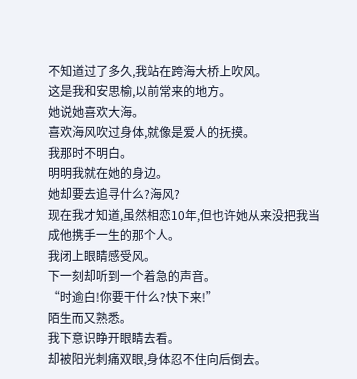不知道过了多久,我站在跨海大桥上吹风。
这是我和安思榆,以前常来的地方。
她说她喜欢大海。
喜欢海风吹过身体,就像是爱人的抚摸。
我那时不明白。
明明我就在她的身边。
她却要去追寻什么?海风?
现在我才知道,虽然相恋10年,但也许她从来没把我当成他携手一生的那个人。
我闭上眼睛感受风。
下一刻却听到一个着急的声音。
“时逾白!你要干什么?快下来!”
陌生而又熟悉。
我下意识睁开眼睛去看。
却被阳光刺痛双眼,身体忍不住向后倒去。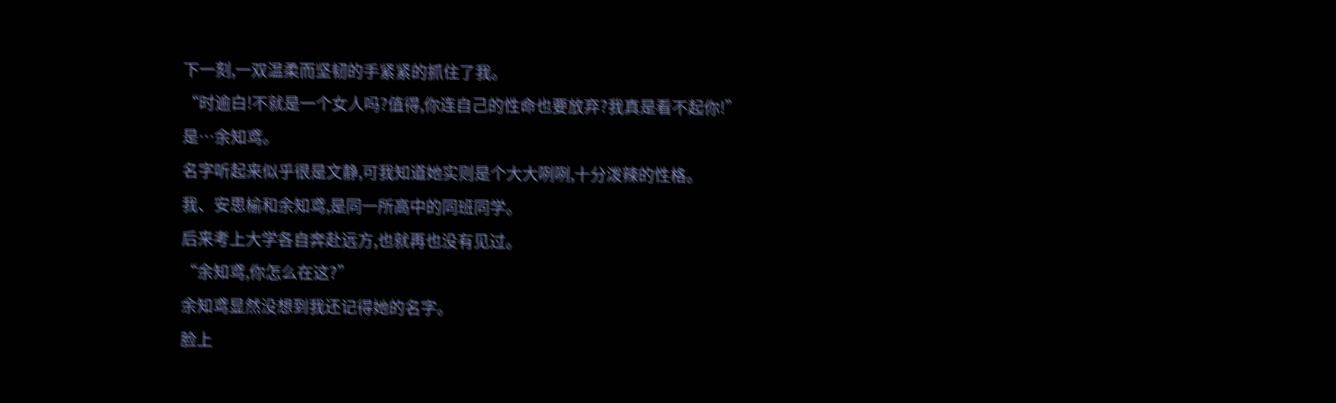下一刻,一双温柔而坚韧的手紧紧的抓住了我。
“时逾白!不就是一个女人吗?值得,你连自己的性命也要放弃?我真是看不起你!”
是…余知鸢。
名字听起来似乎很是文静,可我知道她实则是个大大咧咧,十分泼辣的性格。
我、安思榆和余知鸢,是同一所高中的同班同学。
后来考上大学各自奔赴远方,也就再也没有见过。
“余知鸢,你怎么在这?”
余知鸢显然没想到我还记得她的名字。
脸上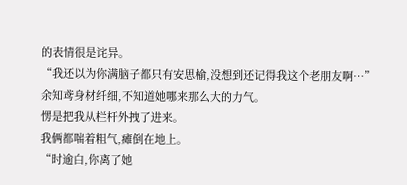的表情很是诧异。
“我还以为你满脑子都只有安思榆,没想到还记得我这个老朋友啊…”
余知鸢身材纤细,不知道她哪来那么大的力气。
愣是把我从栏杆外拽了进来。
我俩都喘着粗气,瘫倒在地上。
“时逾白,你离了她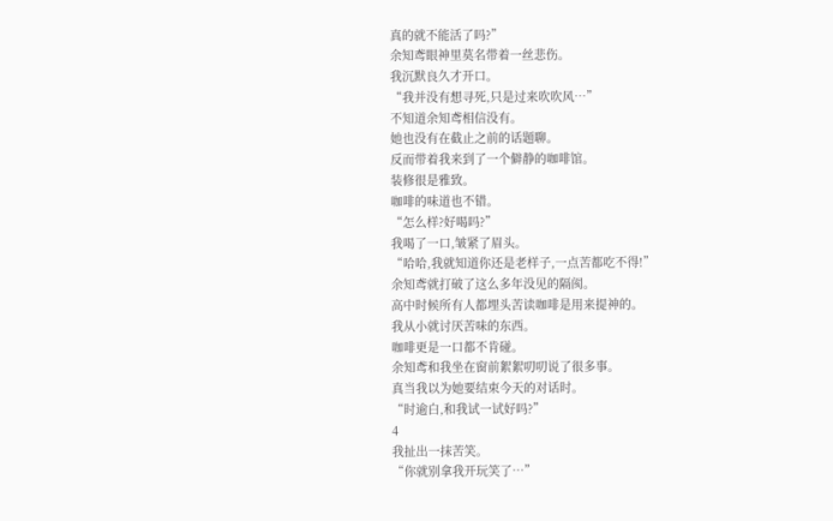真的就不能活了吗?”
余知鸢眼神里莫名带着一丝悲伤。
我沉默良久才开口。
“我并没有想寻死,只是过来吹吹风…”
不知道余知鸢相信没有。
她也没有在截止之前的话题聊。
反而带着我来到了一个僻静的咖啡馆。
装修很是雅致。
咖啡的味道也不错。
“怎么样?好喝吗?”
我喝了一口,皱紧了眉头。
“哈哈,我就知道你还是老样子,一点苦都吃不得!”
余知鸢就打破了这么多年没见的隔阂。
高中时候所有人都埋头苦读咖啡是用来提神的。
我从小就讨厌苦味的东西。
咖啡更是一口都不肯碰。
余知鸢和我坐在窗前絮絮叨叨说了很多事。
真当我以为她要结束今天的对话时。
“时逾白,和我试一试好吗?”
4
我扯出一抹苦笑。
“你就别拿我开玩笑了…”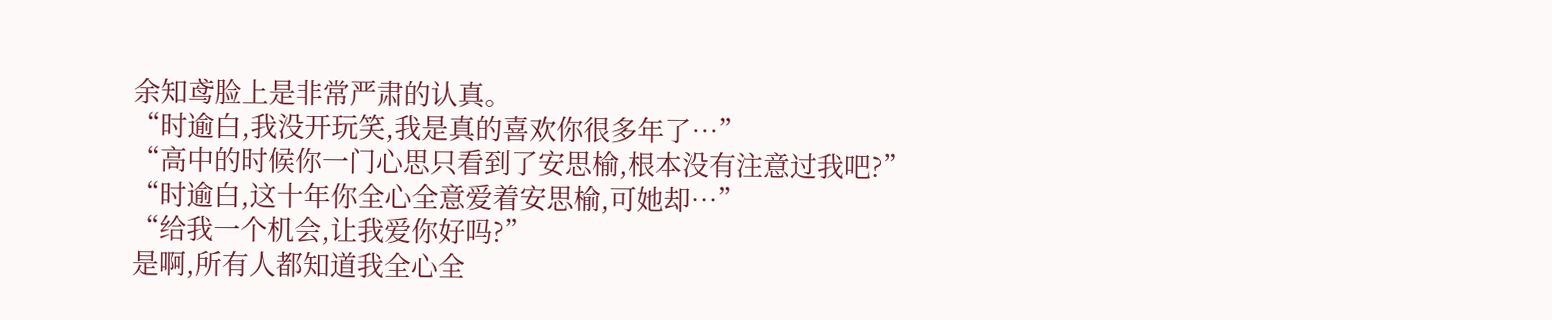余知鸢脸上是非常严肃的认真。
“时逾白,我没开玩笑,我是真的喜欢你很多年了…”
“高中的时候你一门心思只看到了安思榆,根本没有注意过我吧?”
“时逾白,这十年你全心全意爱着安思榆,可她却…”
“给我一个机会,让我爱你好吗?”
是啊,所有人都知道我全心全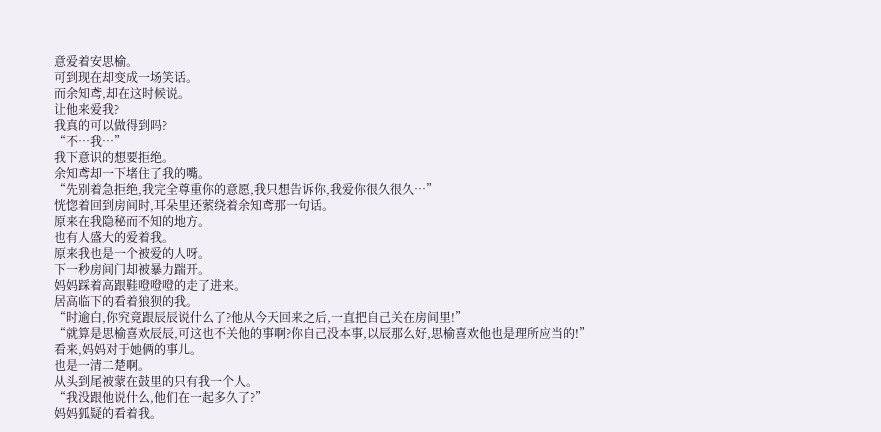意爱着安思榆。
可到现在却变成一场笑话。
而余知鸢,却在这时候说。
让他来爱我?
我真的可以做得到吗?
“不…我…”
我下意识的想要拒绝。
余知鸢却一下堵住了我的嘴。
“先别着急拒绝,我完全尊重你的意愿,我只想告诉你,我爱你很久很久…”
恍惚着回到房间时,耳朵里还萦绕着余知鸢那一句话。
原来在我隐秘而不知的地方。
也有人盛大的爱着我。
原来我也是一个被爱的人呀。
下一秒房间门却被暴力踹开。
妈妈踩着高跟鞋噔噔噔的走了进来。
居高临下的看着狼狈的我。
“时逾白,你究竟跟辰辰说什么了?他从今天回来之后,一直把自己关在房间里!”
“就算是思榆喜欢辰辰,可这也不关他的事啊?你自己没本事,以辰那么好,思榆喜欢他也是理所应当的!”
看来,妈妈对于她俩的事儿。
也是一清二楚啊。
从头到尾被蒙在鼓里的只有我一个人。
“我没跟他说什么,他们在一起多久了?”
妈妈狐疑的看着我。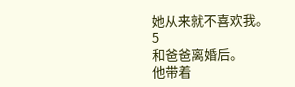她从来就不喜欢我。
5
和爸爸离婚后。
他带着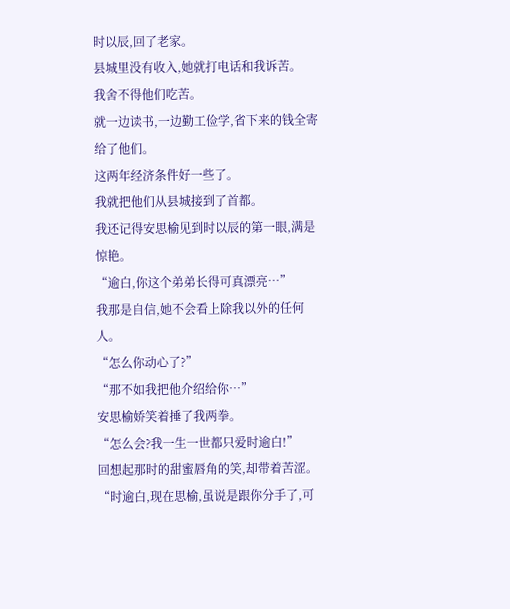时以辰,回了老家。
县城里没有收入,她就打电话和我诉苦。
我舍不得他们吃苦。
就一边读书,一边勤工俭学,省下来的钱全寄给了他们。
这两年经济条件好一些了。
我就把他们从县城接到了首都。
我还记得安思榆见到时以辰的第一眼,满是惊艳。
“逾白,你这个弟弟长得可真漂亮…”
我那是自信,她不会看上除我以外的任何人。
“怎么你动心了?”
“那不如我把他介绍给你…”
安思榆娇笑着捶了我两拳。
“怎么会?我一生一世都只爱时逾白!”
回想起那时的甜蜜唇角的笑,却带着苦涩。
“时逾白,现在思榆,虽说是跟你分手了,可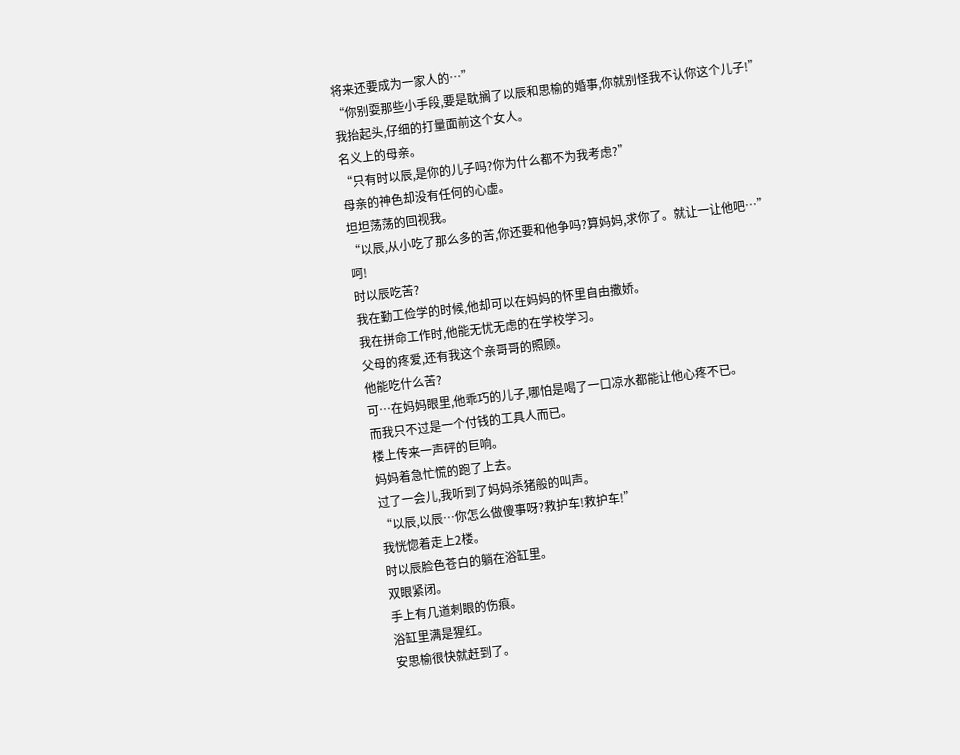将来还要成为一家人的…”
“你别耍那些小手段,要是耽搁了以辰和思榆的婚事,你就别怪我不认你这个儿子!”
我抬起头,仔细的打量面前这个女人。
名义上的母亲。
“只有时以辰,是你的儿子吗?你为什么都不为我考虑?”
母亲的神色却没有任何的心虚。
坦坦荡荡的回视我。
“以辰,从小吃了那么多的苦,你还要和他争吗?算妈妈,求你了。就让一让他吧…”
呵!
时以辰吃苦?
我在勤工俭学的时候,他却可以在妈妈的怀里自由撒娇。
我在拼命工作时,他能无忧无虑的在学校学习。
父母的疼爱,还有我这个亲哥哥的照顾。
他能吃什么苦?
可…在妈妈眼里,他乖巧的儿子,哪怕是喝了一口凉水都能让他心疼不已。
而我只不过是一个付钱的工具人而已。
楼上传来一声砰的巨响。
妈妈着急忙慌的跑了上去。
过了一会儿,我听到了妈妈杀猪般的叫声。
“以辰,以辰…你怎么做傻事呀?救护车!救护车!”
我恍惚着走上2楼。
时以辰脸色苍白的躺在浴缸里。
双眼紧闭。
手上有几道刺眼的伤痕。
浴缸里满是猩红。
安思榆很快就赶到了。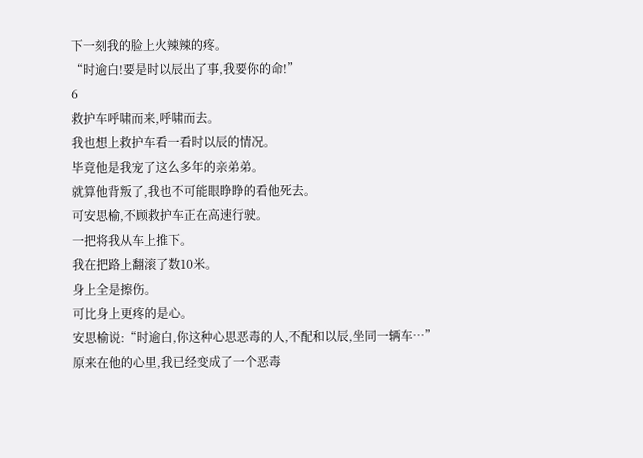下一刻我的脸上火辣辣的疼。
“时逾白!要是时以辰出了事,我要你的命!”
6
救护车呼啸而来,呼啸而去。
我也想上救护车看一看时以辰的情况。
毕竟他是我宠了这么多年的亲弟弟。
就算他背叛了,我也不可能眼睁睁的看他死去。
可安思榆,不顾救护车正在高速行驶。
一把将我从车上推下。
我在把路上翻滚了数10米。
身上全是擦伤。
可比身上更疼的是心。
安思榆说:“时逾白,你这种心思恶毒的人,不配和以辰,坐同一辆车…”
原来在他的心里,我已经变成了一个恶毒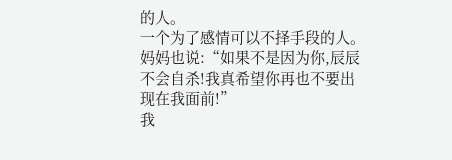的人。
一个为了感情可以不择手段的人。
妈妈也说:“如果不是因为你,辰辰不会自杀!我真希望你再也不要出现在我面前!”
我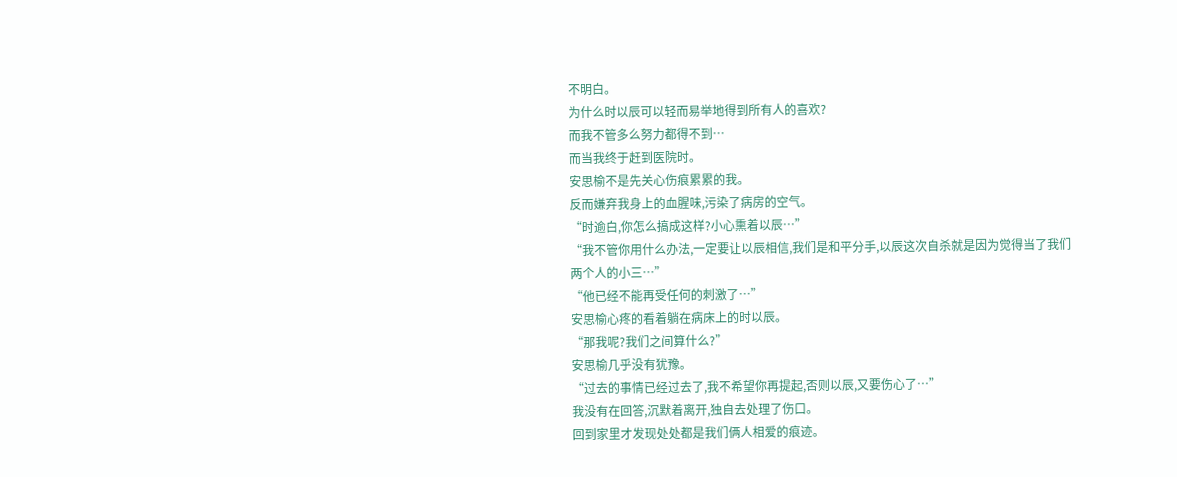不明白。
为什么时以辰可以轻而易举地得到所有人的喜欢?
而我不管多么努力都得不到…
而当我终于赶到医院时。
安思榆不是先关心伤痕累累的我。
反而嫌弃我身上的血腥味,污染了病房的空气。
“时逾白,你怎么搞成这样?小心熏着以辰…”
“我不管你用什么办法,一定要让以辰相信,我们是和平分手,以辰这次自杀就是因为觉得当了我们两个人的小三…”
“他已经不能再受任何的刺激了…”
安思榆心疼的看着躺在病床上的时以辰。
“那我呢?我们之间算什么?”
安思榆几乎没有犹豫。
“过去的事情已经过去了,我不希望你再提起,否则以辰,又要伤心了…”
我没有在回答,沉默着离开,独自去处理了伤口。
回到家里才发现处处都是我们俩人相爱的痕迹。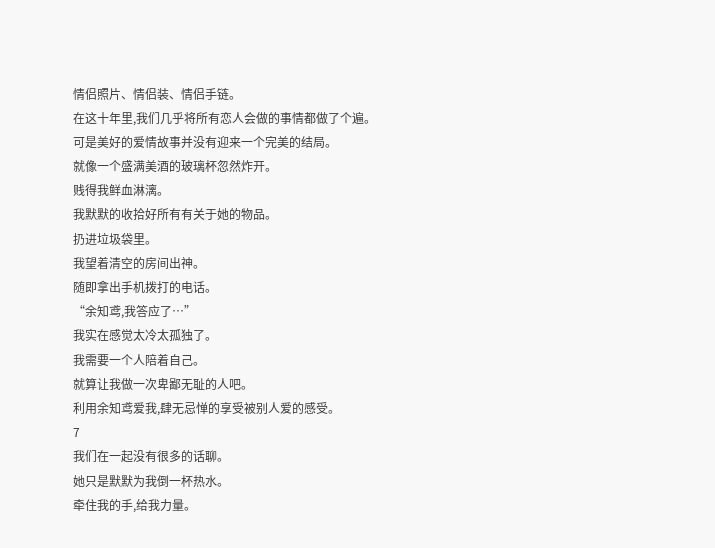情侣照片、情侣装、情侣手链。
在这十年里,我们几乎将所有恋人会做的事情都做了个遍。
可是美好的爱情故事并没有迎来一个完美的结局。
就像一个盛满美酒的玻璃杯忽然炸开。
贱得我鲜血淋漓。
我默默的收拾好所有有关于她的物品。
扔进垃圾袋里。
我望着清空的房间出神。
随即拿出手机拨打的电话。
“余知鸢,我答应了…”
我实在感觉太冷太孤独了。
我需要一个人陪着自己。
就算让我做一次卑鄙无耻的人吧。
利用余知鸢爱我,肆无忌惮的享受被别人爱的感受。
7
我们在一起没有很多的话聊。
她只是默默为我倒一杯热水。
牵住我的手,给我力量。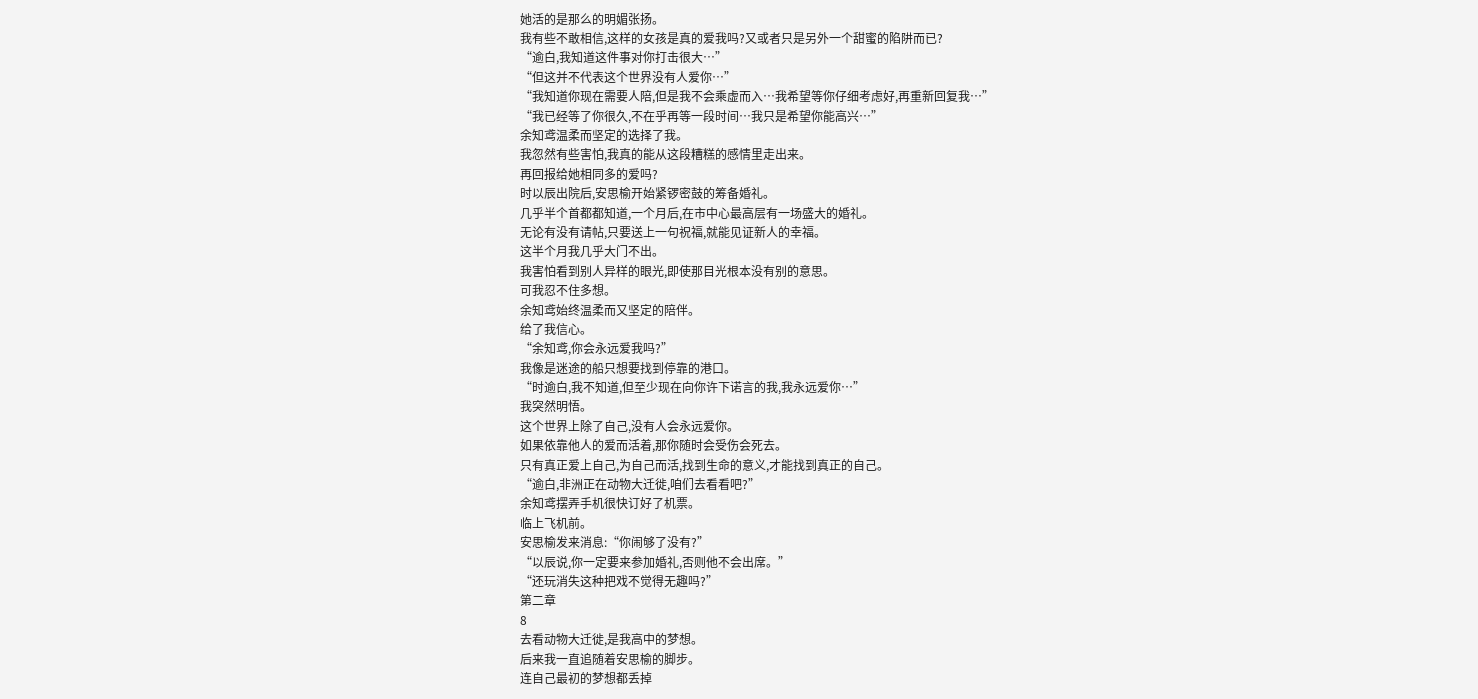她活的是那么的明媚张扬。
我有些不敢相信,这样的女孩是真的爱我吗?又或者只是另外一个甜蜜的陷阱而已?
“逾白,我知道这件事对你打击很大…”
“但这并不代表这个世界没有人爱你…”
“我知道你现在需要人陪,但是我不会乘虚而入…我希望等你仔细考虑好,再重新回复我…”
“我已经等了你很久,不在乎再等一段时间…我只是希望你能高兴…”
余知鸢温柔而坚定的选择了我。
我忽然有些害怕,我真的能从这段糟糕的感情里走出来。
再回报给她相同多的爱吗?
时以辰出院后,安思榆开始紧锣密鼓的筹备婚礼。
几乎半个首都都知道,一个月后,在市中心最高层有一场盛大的婚礼。
无论有没有请帖,只要送上一句祝福,就能见证新人的幸福。
这半个月我几乎大门不出。
我害怕看到别人异样的眼光,即使那目光根本没有别的意思。
可我忍不住多想。
余知鸢始终温柔而又坚定的陪伴。
给了我信心。
“余知鸢,你会永远爱我吗?”
我像是迷途的船只想要找到停靠的港口。
“时逾白,我不知道,但至少现在向你许下诺言的我,我永远爱你…”
我突然明悟。
这个世界上除了自己,没有人会永远爱你。
如果依靠他人的爱而活着,那你随时会受伤会死去。
只有真正爱上自己,为自己而活,找到生命的意义,才能找到真正的自己。
“逾白,非洲正在动物大迁徙,咱们去看看吧?”
余知鸢摆弄手机很快订好了机票。
临上飞机前。
安思榆发来消息:“你闹够了没有?”
“以辰说,你一定要来参加婚礼,否则他不会出席。”
“还玩消失这种把戏不觉得无趣吗?”
第二章
8
去看动物大迁徙,是我高中的梦想。
后来我一直追随着安思榆的脚步。
连自己最初的梦想都丢掉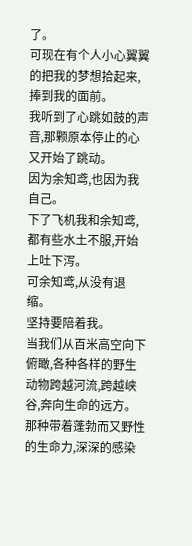了。
可现在有个人小心翼翼的把我的梦想拾起来,捧到我的面前。
我听到了心跳如鼓的声音,那颗原本停止的心又开始了跳动。
因为余知鸢,也因为我自己。
下了飞机我和余知鸢,都有些水土不服,开始上吐下泻。
可余知鸢,从没有退缩。
坚持要陪着我。
当我们从百米高空向下俯瞰,各种各样的野生动物跨越河流,跨越峡谷,奔向生命的远方。
那种带着蓬勃而又野性的生命力,深深的感染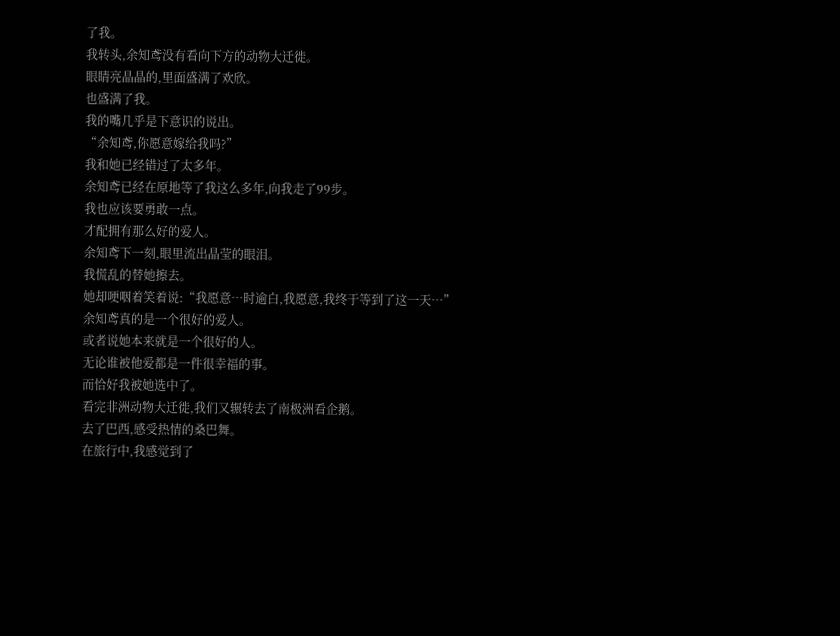了我。
我转头,余知鸢没有看向下方的动物大迁徙。
眼睛亮晶晶的,里面盛满了欢欣。
也盛满了我。
我的嘴几乎是下意识的说出。
“余知鸢,你愿意嫁给我吗?”
我和她已经错过了太多年。
余知鸢已经在原地等了我这么多年,向我走了99步。
我也应该要勇敢一点。
才配拥有那么好的爱人。
余知鸢下一刻,眼里流出晶莹的眼泪。
我慌乱的替她擦去。
她却哽咽着笑着说:“我愿意…时逾白,我愿意,我终于等到了这一天…”
余知鸢真的是一个很好的爱人。
或者说她本来就是一个很好的人。
无论谁被他爱都是一件很幸福的事。
而恰好我被她选中了。
看完非洲动物大迁徙,我们又辗转去了南极洲看企鹅。
去了巴西,感受热情的桑巴舞。
在旅行中,我感觉到了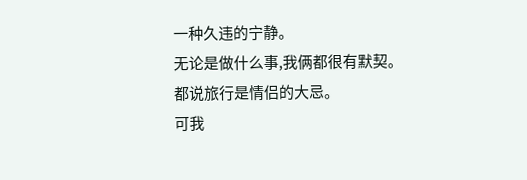一种久违的宁静。
无论是做什么事,我俩都很有默契。
都说旅行是情侣的大忌。
可我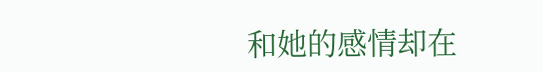和她的感情却在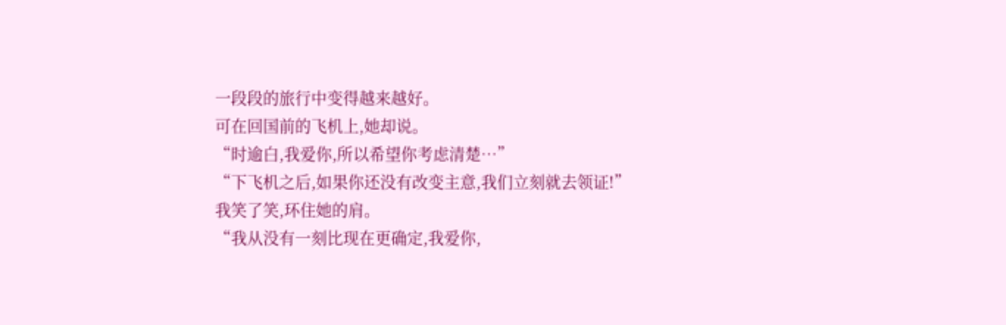一段段的旅行中变得越来越好。
可在回国前的飞机上,她却说。
“时逾白,我爱你,所以希望你考虑清楚…”
“下飞机之后,如果你还没有改变主意,我们立刻就去领证!”
我笑了笑,环住她的肩。
“我从没有一刻比现在更确定,我爱你,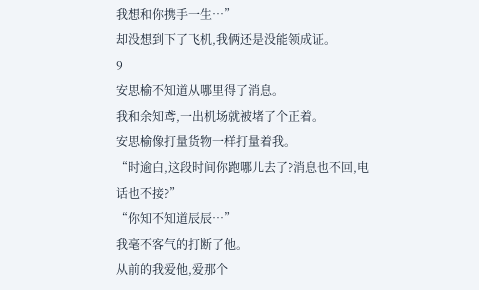我想和你携手一生…”
却没想到下了飞机,我俩还是没能领成证。
9
安思榆不知道从哪里得了消息。
我和余知鸢,一出机场就被堵了个正着。
安思榆像打量货物一样打量着我。
“时逾白,这段时间你跑哪儿去了?消息也不回,电话也不接?”
“你知不知道辰辰…”
我毫不客气的打断了他。
从前的我爱他,爱那个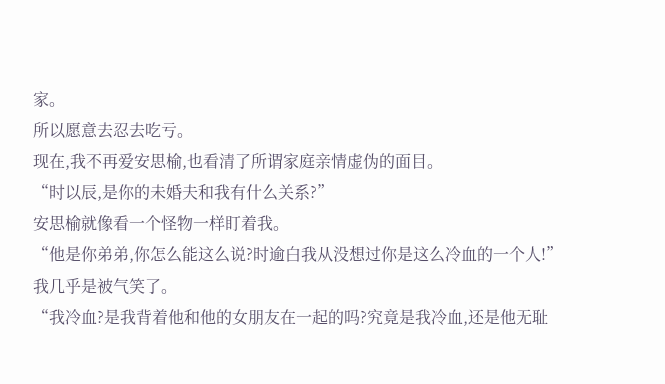家。
所以愿意去忍去吃亏。
现在,我不再爱安思榆,也看清了所谓家庭亲情虚伪的面目。
“时以辰,是你的未婚夫和我有什么关系?”
安思榆就像看一个怪物一样盯着我。
“他是你弟弟,你怎么能这么说?时逾白我从没想过你是这么冷血的一个人!”
我几乎是被气笑了。
“我冷血?是我背着他和他的女朋友在一起的吗?究竟是我冷血,还是他无耻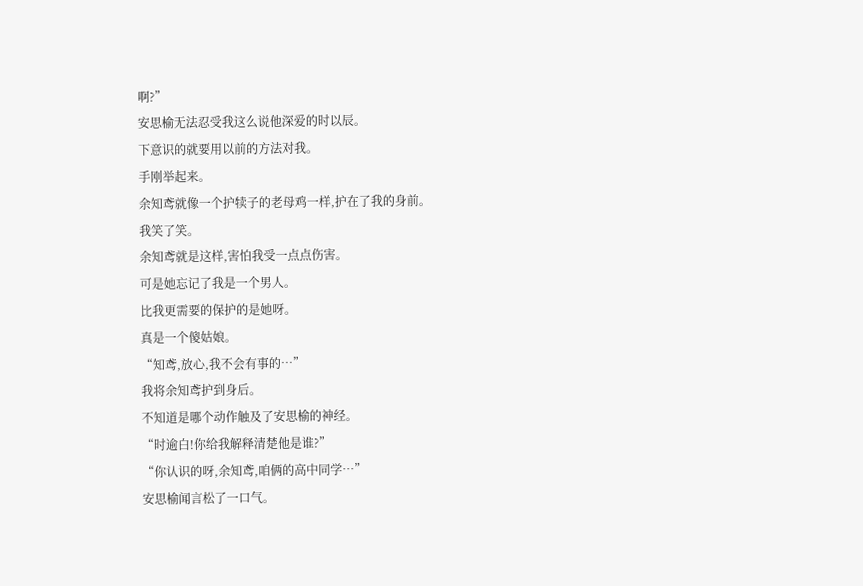啊?”
安思榆无法忍受我这么说他深爱的时以辰。
下意识的就要用以前的方法对我。
手刚举起来。
余知鸢就像一个护犊子的老母鸡一样,护在了我的身前。
我笑了笑。
余知鸢就是这样,害怕我受一点点伤害。
可是她忘记了我是一个男人。
比我更需要的保护的是她呀。
真是一个傻姑娘。
“知鸢,放心,我不会有事的…”
我将余知鸢护到身后。
不知道是哪个动作触及了安思榆的神经。
“时逾白!你给我解释清楚他是谁?”
“你认识的呀,余知鸢,咱俩的高中同学…”
安思榆闻言松了一口气。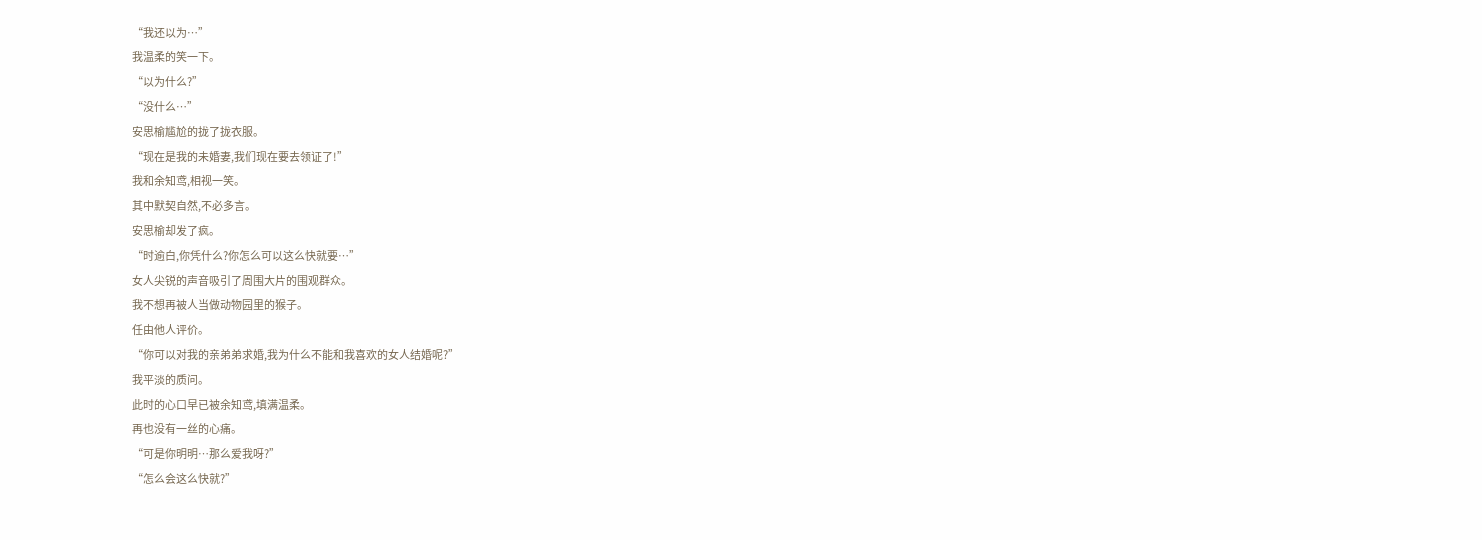“我还以为…”
我温柔的笑一下。
“以为什么?”
“没什么…”
安思榆尴尬的拢了拢衣服。
“现在是我的未婚妻,我们现在要去领证了!”
我和余知鸢,相视一笑。
其中默契自然,不必多言。
安思榆却发了疯。
“时逾白,你凭什么?你怎么可以这么快就要…”
女人尖锐的声音吸引了周围大片的围观群众。
我不想再被人当做动物园里的猴子。
任由他人评价。
“你可以对我的亲弟弟求婚,我为什么不能和我喜欢的女人结婚呢?”
我平淡的质问。
此时的心口早已被余知鸢,填满温柔。
再也没有一丝的心痛。
“可是你明明…那么爱我呀?”
“怎么会这么快就?”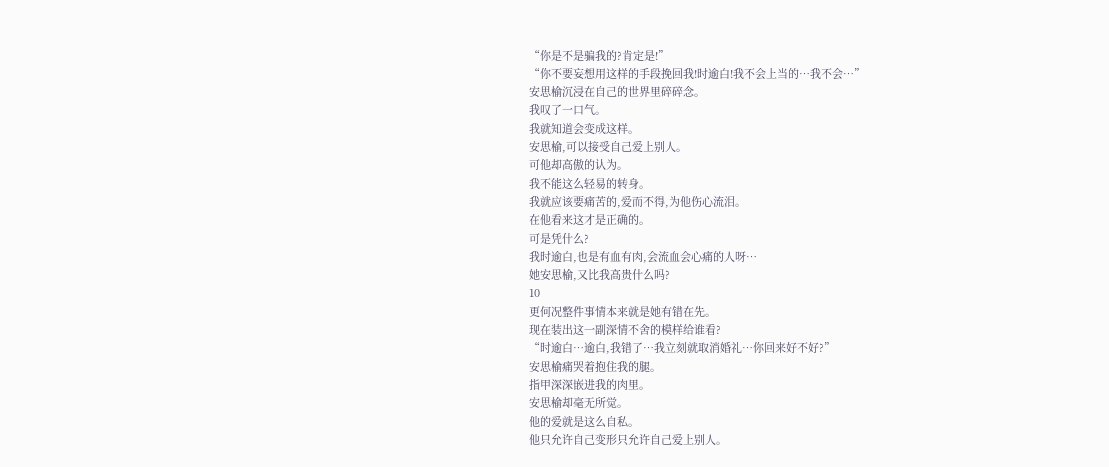“你是不是骗我的?肯定是!”
“你不要妄想用这样的手段挽回我!时逾白!我不会上当的…我不会…”
安思榆沉浸在自己的世界里碎碎念。
我叹了一口气。
我就知道会变成这样。
安思榆,可以接受自己爱上别人。
可他却高傲的认为。
我不能这么轻易的转身。
我就应该要痛苦的,爱而不得,为他伤心流泪。
在他看来这才是正确的。
可是凭什么?
我时逾白,也是有血有肉,会流血会心痛的人呀…
她安思榆,又比我高贵什么吗?
10
更何况整件事情本来就是她有错在先。
现在装出这一副深情不舍的模样给谁看?
“时逾白…逾白,我错了…我立刻就取消婚礼…你回来好不好?”
安思榆痛哭着抱住我的腿。
指甲深深嵌进我的肉里。
安思榆却毫无所觉。
他的爱就是这么自私。
他只允许自己变形只允许自己爱上别人。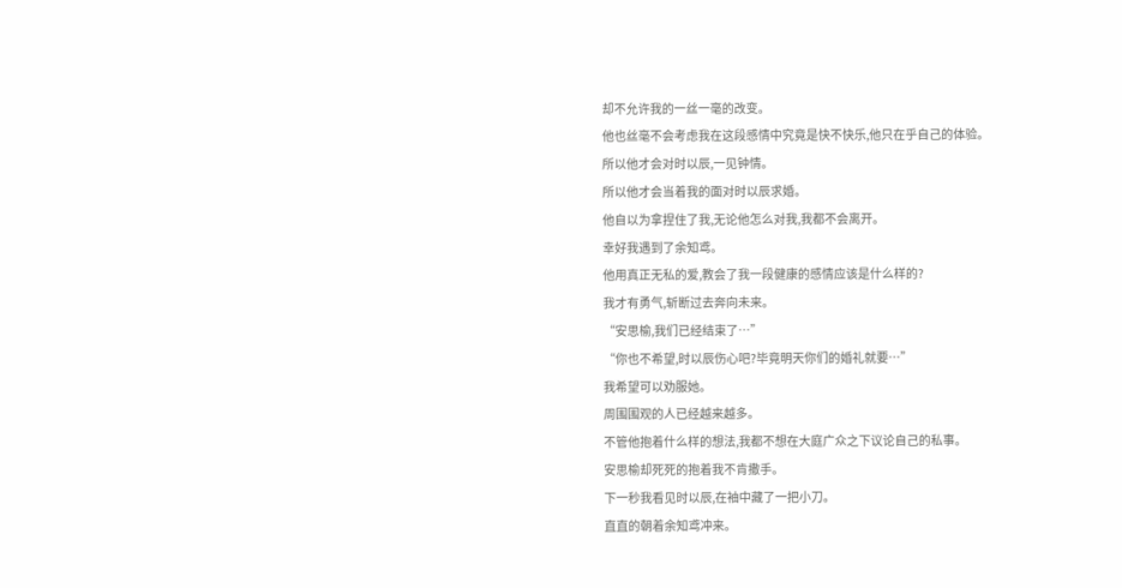却不允许我的一丝一毫的改变。
他也丝毫不会考虑我在这段感情中究竟是快不快乐,他只在乎自己的体验。
所以他才会对时以辰,一见钟情。
所以他才会当着我的面对时以辰求婚。
他自以为拿捏住了我,无论他怎么对我,我都不会离开。
幸好我遇到了余知鸢。
他用真正无私的爱,教会了我一段健康的感情应该是什么样的?
我才有勇气,斩断过去奔向未来。
“安思榆,我们已经结束了…”
“你也不希望,时以辰伤心吧?毕竟明天你们的婚礼就要…”
我希望可以劝服她。
周围围观的人已经越来越多。
不管他抱着什么样的想法,我都不想在大庭广众之下议论自己的私事。
安思榆却死死的抱着我不肯撒手。
下一秒我看见时以辰,在袖中藏了一把小刀。
直直的朝着余知鸢冲来。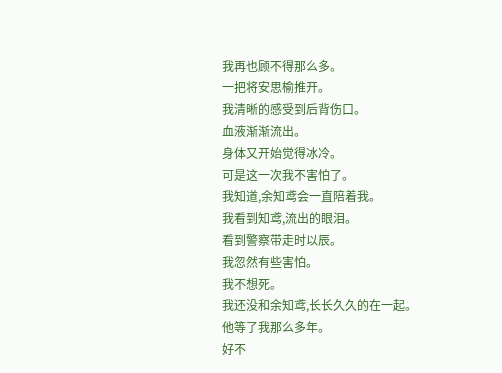我再也顾不得那么多。
一把将安思榆推开。
我清晰的感受到后背伤口。
血液渐渐流出。
身体又开始觉得冰冷。
可是这一次我不害怕了。
我知道,余知鸢会一直陪着我。
我看到知鸢,流出的眼泪。
看到警察带走时以辰。
我忽然有些害怕。
我不想死。
我还没和余知鸢,长长久久的在一起。
他等了我那么多年。
好不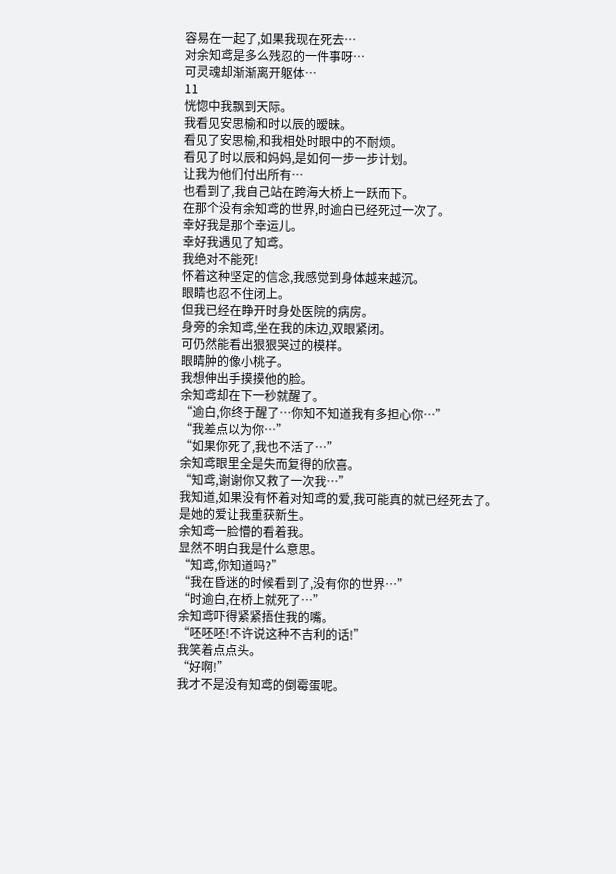容易在一起了,如果我现在死去…
对余知鸢是多么残忍的一件事呀…
可灵魂却渐渐离开躯体…
11
恍惚中我飘到天际。
我看见安思榆和时以辰的暧昧。
看见了安思榆,和我相处时眼中的不耐烦。
看见了时以辰和妈妈,是如何一步一步计划。
让我为他们付出所有…
也看到了,我自己站在跨海大桥上一跃而下。
在那个没有余知鸢的世界,时逾白已经死过一次了。
幸好我是那个幸运儿。
幸好我遇见了知鸢。
我绝对不能死!
怀着这种坚定的信念,我感觉到身体越来越沉。
眼睛也忍不住闭上。
但我已经在睁开时身处医院的病房。
身旁的余知鸢,坐在我的床边,双眼紧闭。
可仍然能看出狠狠哭过的模样。
眼睛肿的像小桃子。
我想伸出手摸摸他的脸。
余知鸢却在下一秒就醒了。
“逾白,你终于醒了…你知不知道我有多担心你…”
“我差点以为你…”
“如果你死了,我也不活了…”
余知鸢眼里全是失而复得的欣喜。
“知鸢,谢谢你又救了一次我…”
我知道,如果没有怀着对知鸢的爱,我可能真的就已经死去了。
是她的爱让我重获新生。
余知鸢一脸懵的看着我。
显然不明白我是什么意思。
“知鸢,你知道吗?”
“我在昏迷的时候看到了,没有你的世界…”
“时逾白,在桥上就死了…”
余知鸢吓得紧紧捂住我的嘴。
“呸呸呸!不许说这种不吉利的话!”
我笑着点点头。
“好啊!”
我才不是没有知鸢的倒霉蛋呢。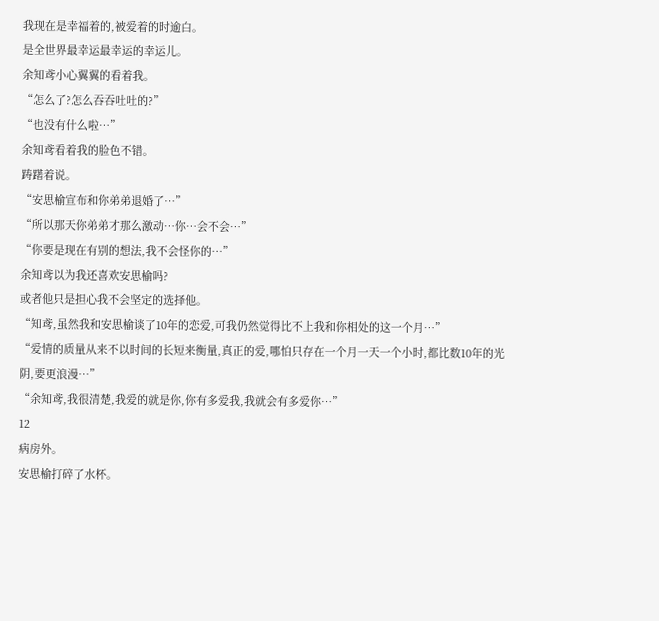我现在是幸福着的,被爱着的时逾白。
是全世界最幸运最幸运的幸运儿。
余知鸢小心翼翼的看着我。
“怎么了?怎么吞吞吐吐的?”
“也没有什么啦…”
余知鸢看着我的脸色不错。
踌躇着说。
“安思榆宣布和你弟弟退婚了…”
“所以那天你弟弟才那么激动…你…会不会…”
“你要是现在有别的想法,我不会怪你的…”
余知鸢以为我还喜欢安思榆吗?
或者他只是担心我不会坚定的选择他。
“知鸢,虽然我和安思榆谈了10年的恋爱,可我仍然觉得比不上我和你相处的这一个月…”
“爱情的质量从来不以时间的长短来衡量,真正的爱,哪怕只存在一个月一天一个小时,都比数10年的光阴,要更浪漫…”
“余知鸢,我很清楚,我爱的就是你,你有多爱我,我就会有多爱你…”
12
病房外。
安思榆打碎了水杯。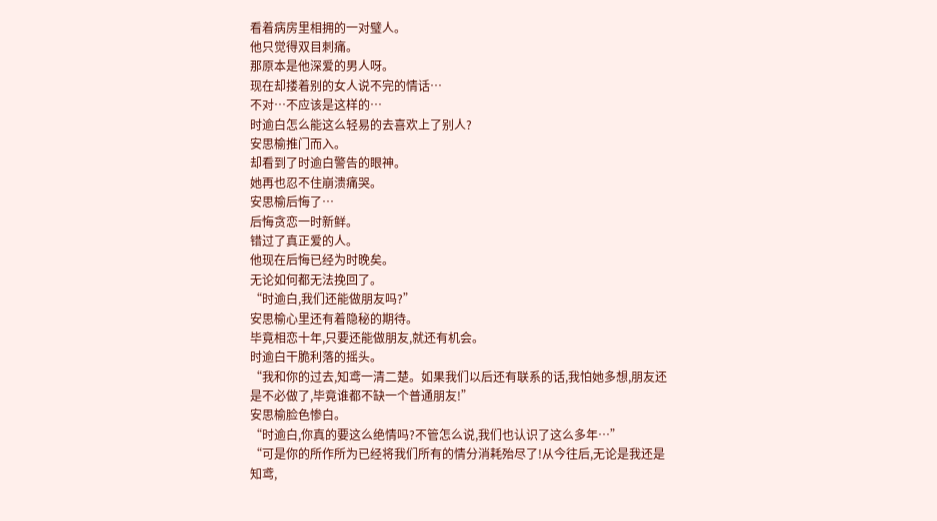看着病房里相拥的一对璧人。
他只觉得双目刺痛。
那原本是他深爱的男人呀。
现在却搂着别的女人说不完的情话…
不对…不应该是这样的…
时逾白怎么能这么轻易的去喜欢上了别人?
安思榆推门而入。
却看到了时逾白警告的眼神。
她再也忍不住崩溃痛哭。
安思榆后悔了…
后悔贪恋一时新鲜。
错过了真正爱的人。
他现在后悔已经为时晚矣。
无论如何都无法挽回了。
“时逾白,我们还能做朋友吗?”
安思榆心里还有着隐秘的期待。
毕竟相恋十年,只要还能做朋友,就还有机会。
时逾白干脆利落的摇头。
“我和你的过去,知鸢一清二楚。如果我们以后还有联系的话,我怕她多想,朋友还是不必做了,毕竟谁都不缺一个普通朋友!”
安思榆脸色惨白。
“时逾白,你真的要这么绝情吗?不管怎么说,我们也认识了这么多年…”
“可是你的所作所为已经将我们所有的情分消耗殆尽了!从今往后,无论是我还是知鸢,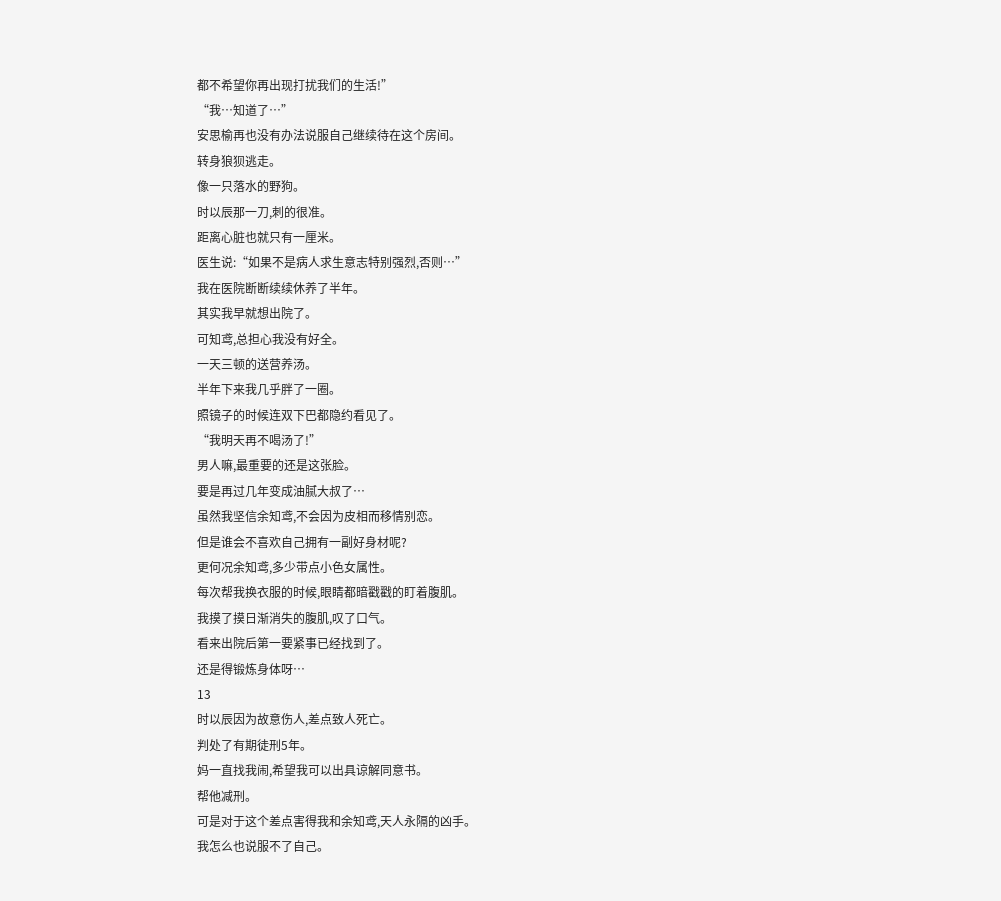都不希望你再出现打扰我们的生活!”
“我…知道了…”
安思榆再也没有办法说服自己继续待在这个房间。
转身狼狈逃走。
像一只落水的野狗。
时以辰那一刀,刺的很准。
距离心脏也就只有一厘米。
医生说:“如果不是病人求生意志特别强烈,否则…”
我在医院断断续续休养了半年。
其实我早就想出院了。
可知鸢,总担心我没有好全。
一天三顿的送营养汤。
半年下来我几乎胖了一圈。
照镜子的时候连双下巴都隐约看见了。
“我明天再不喝汤了!”
男人嘛,最重要的还是这张脸。
要是再过几年变成油腻大叔了…
虽然我坚信余知鸢,不会因为皮相而移情别恋。
但是谁会不喜欢自己拥有一副好身材呢?
更何况余知鸢,多少带点小色女属性。
每次帮我换衣服的时候,眼睛都暗戳戳的盯着腹肌。
我摸了摸日渐消失的腹肌,叹了口气。
看来出院后第一要紧事已经找到了。
还是得锻炼身体呀…
13
时以辰因为故意伤人,差点致人死亡。
判处了有期徒刑5年。
妈一直找我闹,希望我可以出具谅解同意书。
帮他减刑。
可是对于这个差点害得我和余知鸢,天人永隔的凶手。
我怎么也说服不了自己。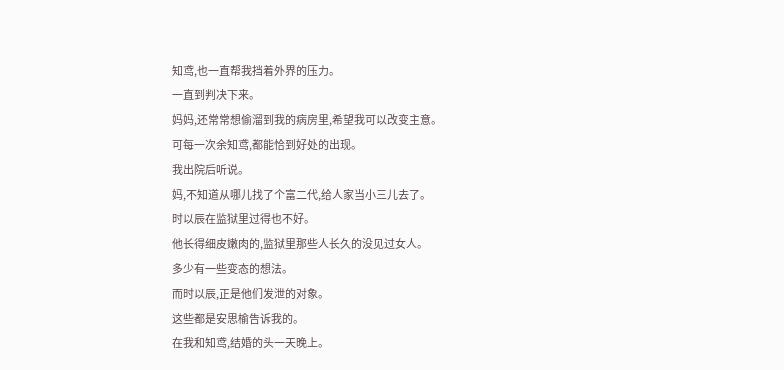知鸢,也一直帮我挡着外界的压力。
一直到判决下来。
妈妈,还常常想偷溜到我的病房里,希望我可以改变主意。
可每一次余知鸢,都能恰到好处的出现。
我出院后听说。
妈,不知道从哪儿找了个富二代,给人家当小三儿去了。
时以辰在监狱里过得也不好。
他长得细皮嫩肉的,监狱里那些人长久的没见过女人。
多少有一些变态的想法。
而时以辰,正是他们发泄的对象。
这些都是安思榆告诉我的。
在我和知鸢,结婚的头一天晚上。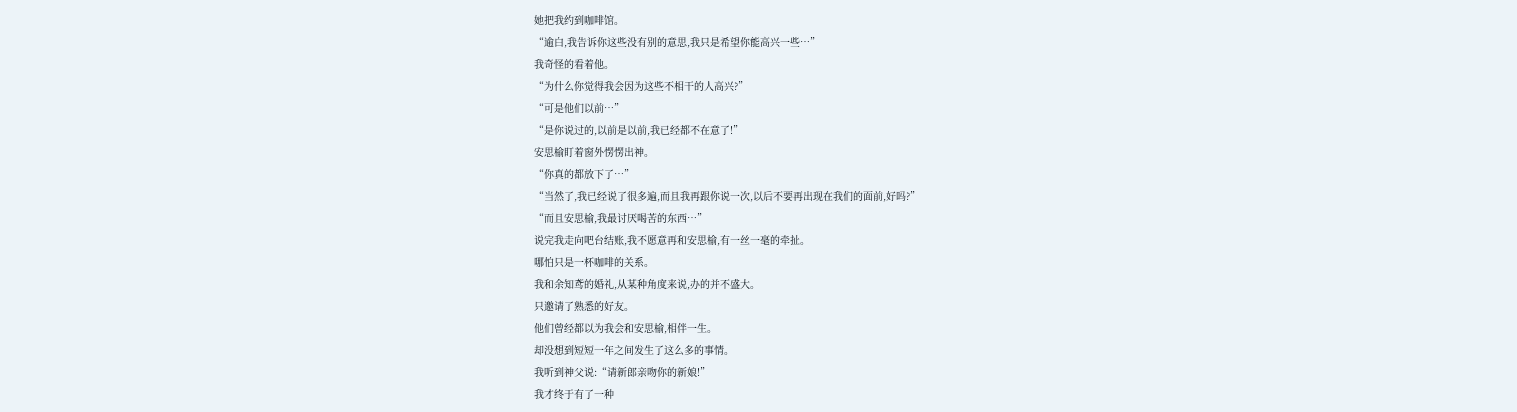她把我约到咖啡馆。
“逾白,我告诉你这些没有别的意思,我只是希望你能高兴一些…”
我奇怪的看着他。
“为什么你觉得我会因为这些不相干的人高兴?”
“可是他们以前…”
“是你说过的,以前是以前,我已经都不在意了!”
安思榆盯着窗外愣愣出神。
“你真的都放下了…”
“当然了,我已经说了很多遍,而且我再跟你说一次,以后不要再出现在我们的面前,好吗?”
“而且安思榆,我最讨厌喝苦的东西…”
说完我走向吧台结账,我不愿意再和安思榆,有一丝一毫的牵扯。
哪怕只是一杯咖啡的关系。
我和余知鸢的婚礼,从某种角度来说,办的并不盛大。
只邀请了熟悉的好友。
他们曾经都以为我会和安思榆,相伴一生。
却没想到短短一年之间发生了这么多的事情。
我听到神父说:“请新郎亲吻你的新娘!”
我才终于有了一种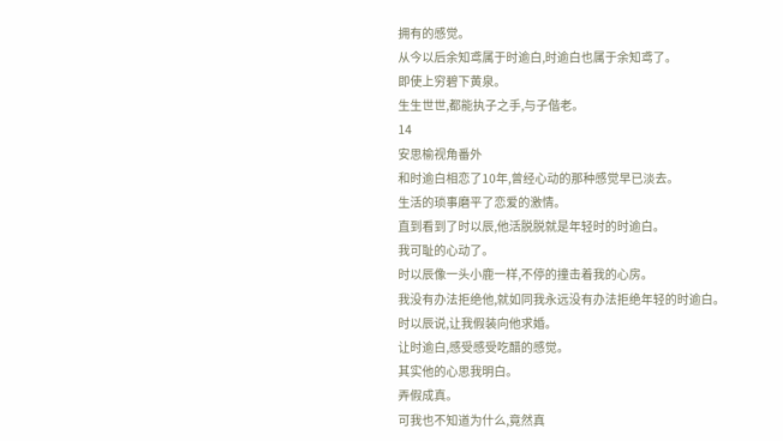拥有的感觉。
从今以后余知鸢属于时逾白,时逾白也属于余知鸢了。
即使上穷碧下黄泉。
生生世世,都能执子之手,与子偕老。
14
安思榆视角番外
和时逾白相恋了10年,曾经心动的那种感觉早已淡去。
生活的琐事磨平了恋爱的激情。
直到看到了时以辰,他活脱脱就是年轻时的时逾白。
我可耻的心动了。
时以辰像一头小鹿一样,不停的撞击着我的心房。
我没有办法拒绝他,就如同我永远没有办法拒绝年轻的时逾白。
时以辰说,让我假装向他求婚。
让时逾白,感受感受吃醋的感觉。
其实他的心思我明白。
弄假成真。
可我也不知道为什么,竟然真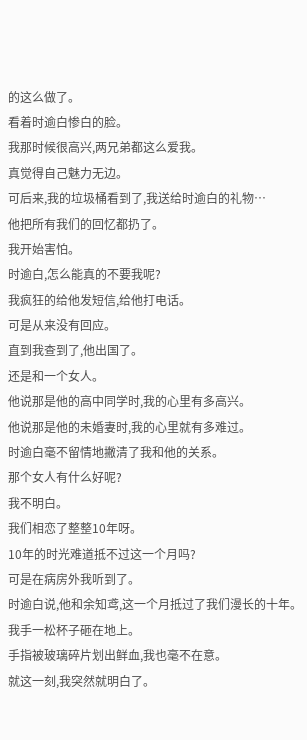的这么做了。
看着时逾白惨白的脸。
我那时候很高兴,两兄弟都这么爱我。
真觉得自己魅力无边。
可后来,我的垃圾桶看到了,我送给时逾白的礼物…
他把所有我们的回忆都扔了。
我开始害怕。
时逾白,怎么能真的不要我呢?
我疯狂的给他发短信,给他打电话。
可是从来没有回应。
直到我查到了,他出国了。
还是和一个女人。
他说那是他的高中同学时,我的心里有多高兴。
他说那是他的未婚妻时,我的心里就有多难过。
时逾白毫不留情地撇清了我和他的关系。
那个女人有什么好呢?
我不明白。
我们相恋了整整10年呀。
10年的时光难道抵不过这一个月吗?
可是在病房外我听到了。
时逾白说,他和余知鸢,这一个月抵过了我们漫长的十年。
我手一松杯子砸在地上。
手指被玻璃碎片划出鲜血,我也毫不在意。
就这一刻,我突然就明白了。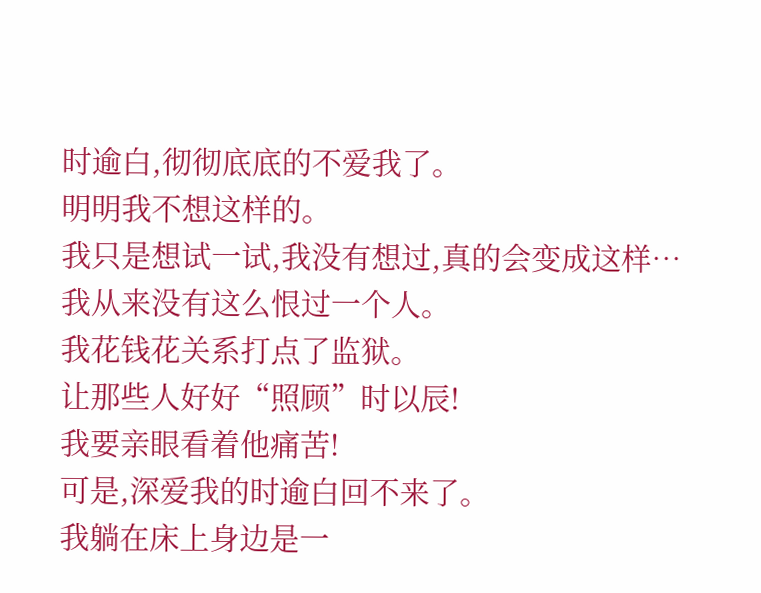时逾白,彻彻底底的不爱我了。
明明我不想这样的。
我只是想试一试,我没有想过,真的会变成这样…
我从来没有这么恨过一个人。
我花钱花关系打点了监狱。
让那些人好好“照顾”时以辰!
我要亲眼看着他痛苦!
可是,深爱我的时逾白回不来了。
我躺在床上身边是一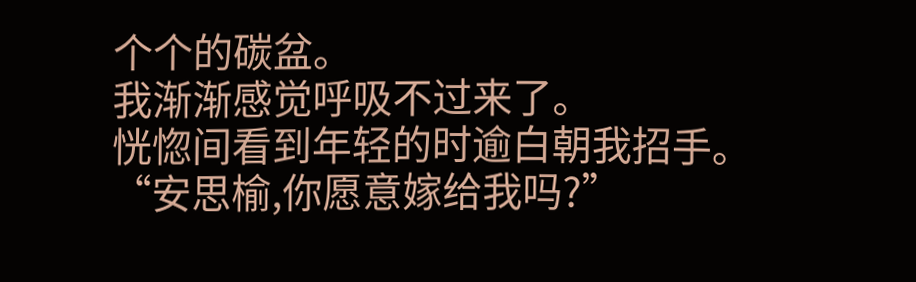个个的碳盆。
我渐渐感觉呼吸不过来了。
恍惚间看到年轻的时逾白朝我招手。
“安思榆,你愿意嫁给我吗?”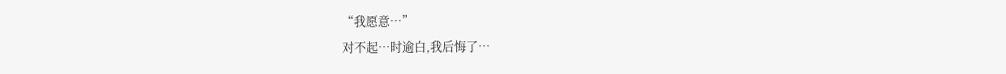“我愿意…”
对不起…时逾白,我后悔了…